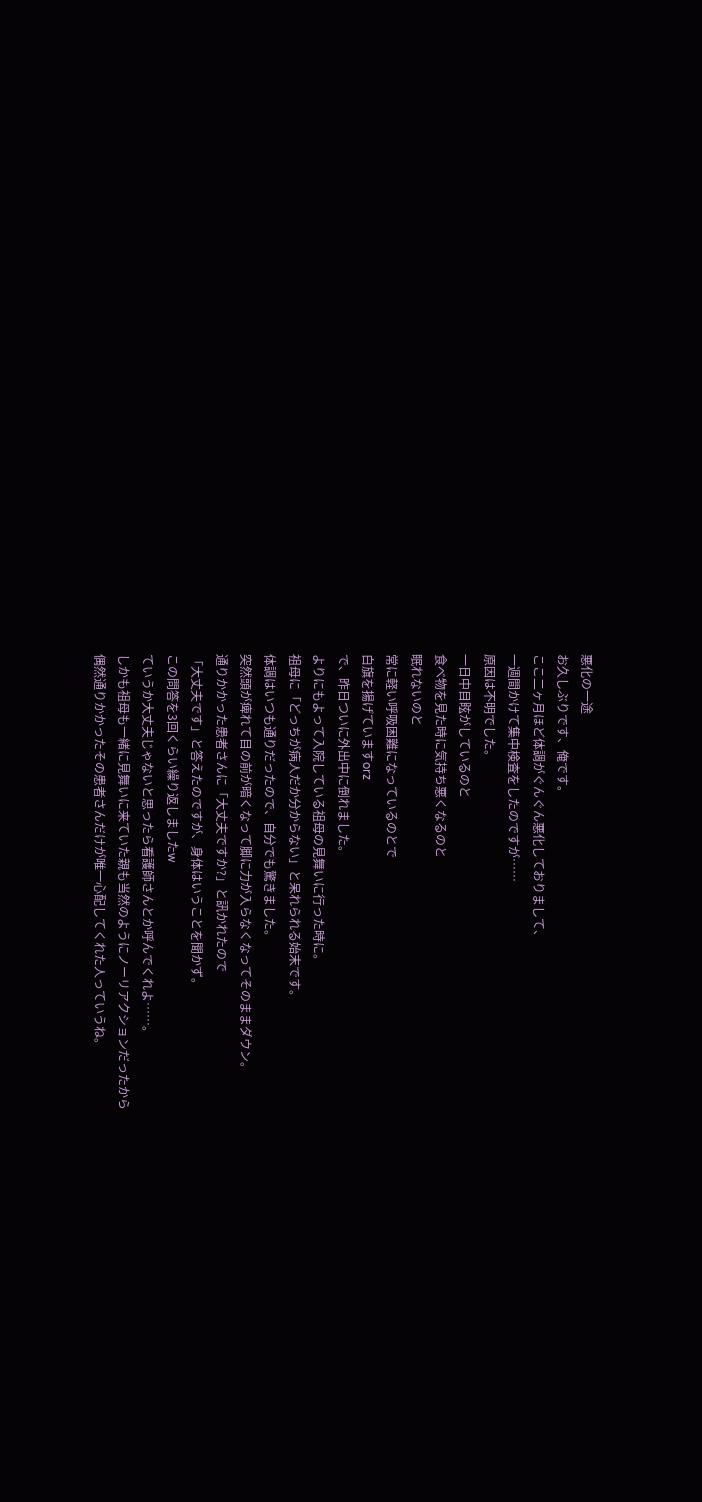悪化の一途
お久しぶりです、俺です。
ここ二ヶ月ほど体調がぐんぐん悪化しておりまして、
一週間かけて集中検査をしたのですが……
原因は不明でした。
一日中目眩がしているのと
食べ物を見た時に気持ち悪くなるのと
眠れないのと
常に軽い呼吸困難になっているのとで
白旗を揚げていますorz
で、昨日ついに外出中に倒れました。
よりにもよって入院している祖母の見舞いに行った時に。
祖母に「どっちが病人だか分からない」と呆れられる始末です。
体調はいつも通りだったので、自分でも驚きました。
突然頭が痺れて目の前が暗くなって脚に力が入らなくなってそのままダウン。
通りかかった患者さんに「大丈夫ですか?」と訊かれたので
「大丈夫です」と答えたのですが、身体はいうことを聞かず。
この問答を3回くらい繰り返しましたw
ていうか大丈夫じゃないと思ったら看護師さんとか呼んでくれよ……。
しかも祖母も一緒に見舞いに来ていた親も当然のようにノーリアクションだったから
偶然通りかかったその患者さんだけが唯一心配してくれた人っていうね。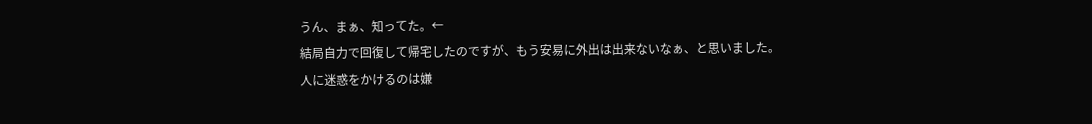うん、まぁ、知ってた。←
結局自力で回復して帰宅したのですが、もう安易に外出は出来ないなぁ、と思いました。
人に迷惑をかけるのは嫌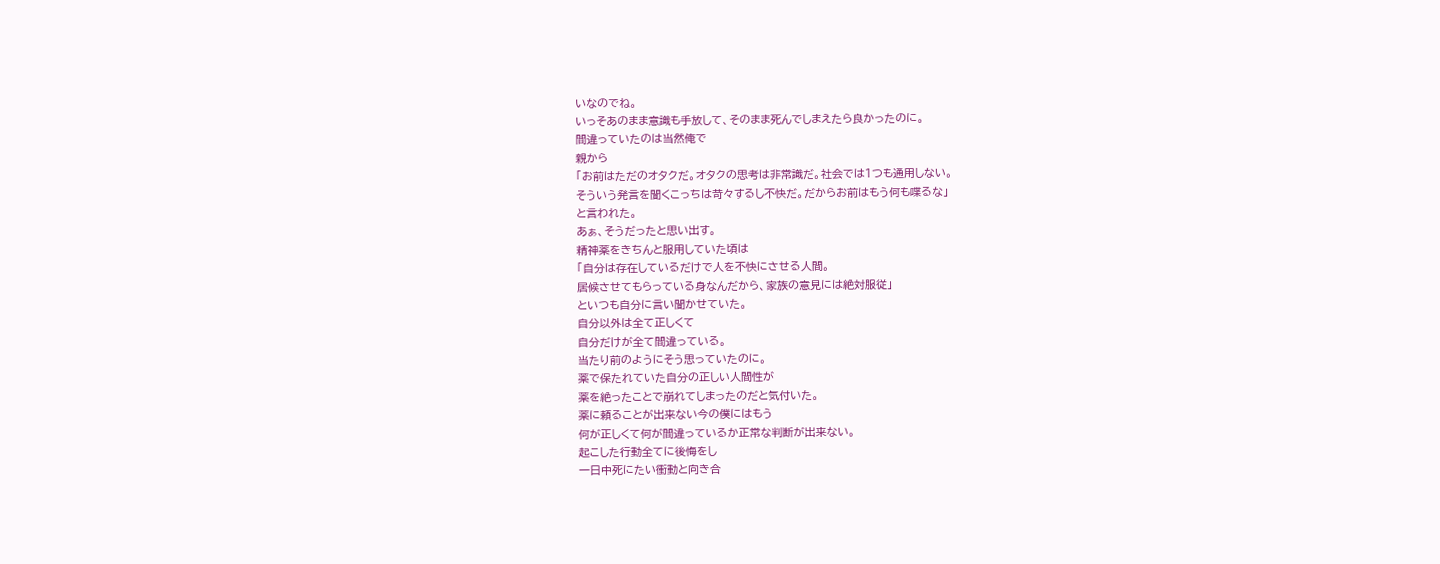いなのでね。
いっそあのまま意識も手放して、そのまま死んでしまえたら良かったのに。
間違っていたのは当然俺で
親から
「お前はただのオタクだ。オタクの思考は非常識だ。社会では1つも通用しない。
そういう発言を聞くこっちは苛々するし不快だ。だからお前はもう何も喋るな」
と言われた。
あぁ、そうだったと思い出す。
精神薬をきちんと服用していた頃は
「自分は存在しているだけで人を不快にさせる人間。
居候させてもらっている身なんだから、家族の意見には絶対服従」
といつも自分に言い聞かせていた。
自分以外は全て正しくて
自分だけが全て間違っている。
当たり前のようにそう思っていたのに。
薬で保たれていた自分の正しい人間性が
薬を絶ったことで崩れてしまったのだと気付いた。
薬に頼ることが出来ない今の僕にはもう
何が正しくて何が間違っているか正常な判断が出来ない。
起こした行動全てに後悔をし
一日中死にたい衝動と向き合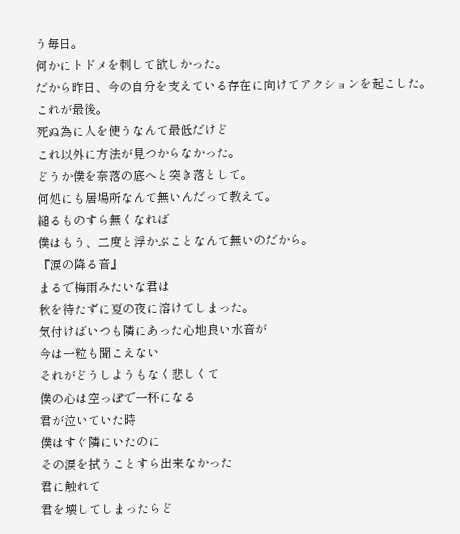う毎日。
何かにトドメを刺して欲しかった。
だから昨日、今の自分を支えている存在に向けてアクションを起こした。
これが最後。
死ぬ為に人を使うなんて最低だけど
これ以外に方法が見つからなかった。
どうか僕を奈落の底へと突き落として。
何処にも居場所なんて無いんだって教えて。
縋るものすら無くなれば
僕はもう、二度と浮かぶことなんて無いのだから。
『涙の降る音』
まるで梅雨みたいな君は
秋を待たずに夏の夜に溶けてしまった。
気付けばいつも隣にあった心地良い水音が
今は一粒も聞こえない
それがどうしようもなく悲しくて
僕の心は空っぽで一杯になる
君が泣いていた時
僕はすぐ隣にいたのに
その涙を拭うことすら出来なかった
君に触れて
君を壊してしまったらど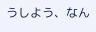うしよう、なん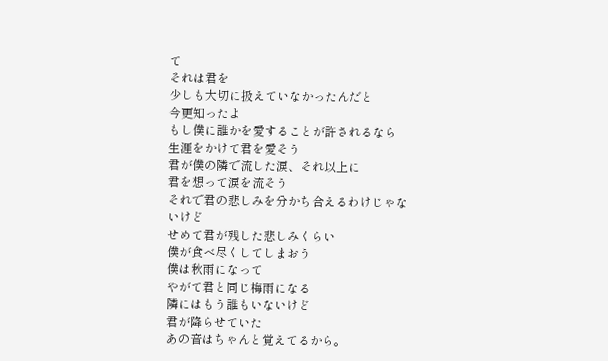て
それは君を
少しも大切に扱えていなかったんだと
今更知ったよ
もし僕に誰かを愛することが許されるなら
生涯をかけて君を愛そう
君が僕の隣で流した涙、それ以上に
君を想って涙を流そう
それで君の悲しみを分かち合えるわけじゃないけど
せめて君が残した悲しみくらい
僕が食べ尽くしてしまおう
僕は秋雨になって
やがて君と同じ梅雨になる
隣にはもう誰もいないけど
君が降らせていた
あの音はちゃんと覚えてるから。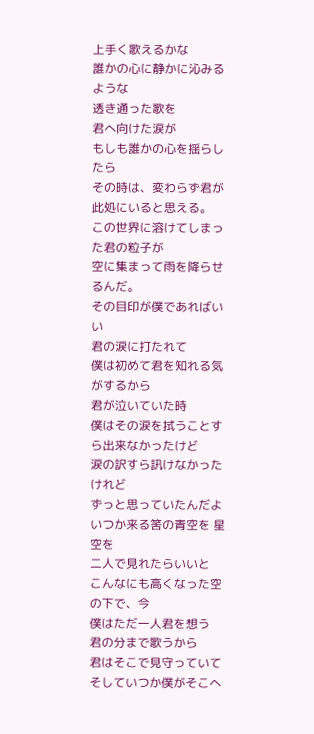上手く歌えるかな
誰かの心に静かに沁みるような
透き通った歌を
君へ向けた涙が
もしも誰かの心を揺らしたら
その時は、変わらず君が此処にいると思える。
この世界に溶けてしまった君の粒子が
空に集まって雨を降らせるんだ。
その目印が僕であればいい
君の涙に打たれて
僕は初めて君を知れる気がするから
君が泣いていた時
僕はその涙を拭うことすら出来なかったけど
涙の訳すら訊けなかったけれど
ずっと思っていたんだよ
いつか来る筈の青空を 星空を
二人で見れたらいいと
こんなにも高くなった空の下で、今
僕はただ一人君を想う
君の分まで歌うから
君はそこで見守っていて
そしていつか僕がそこへ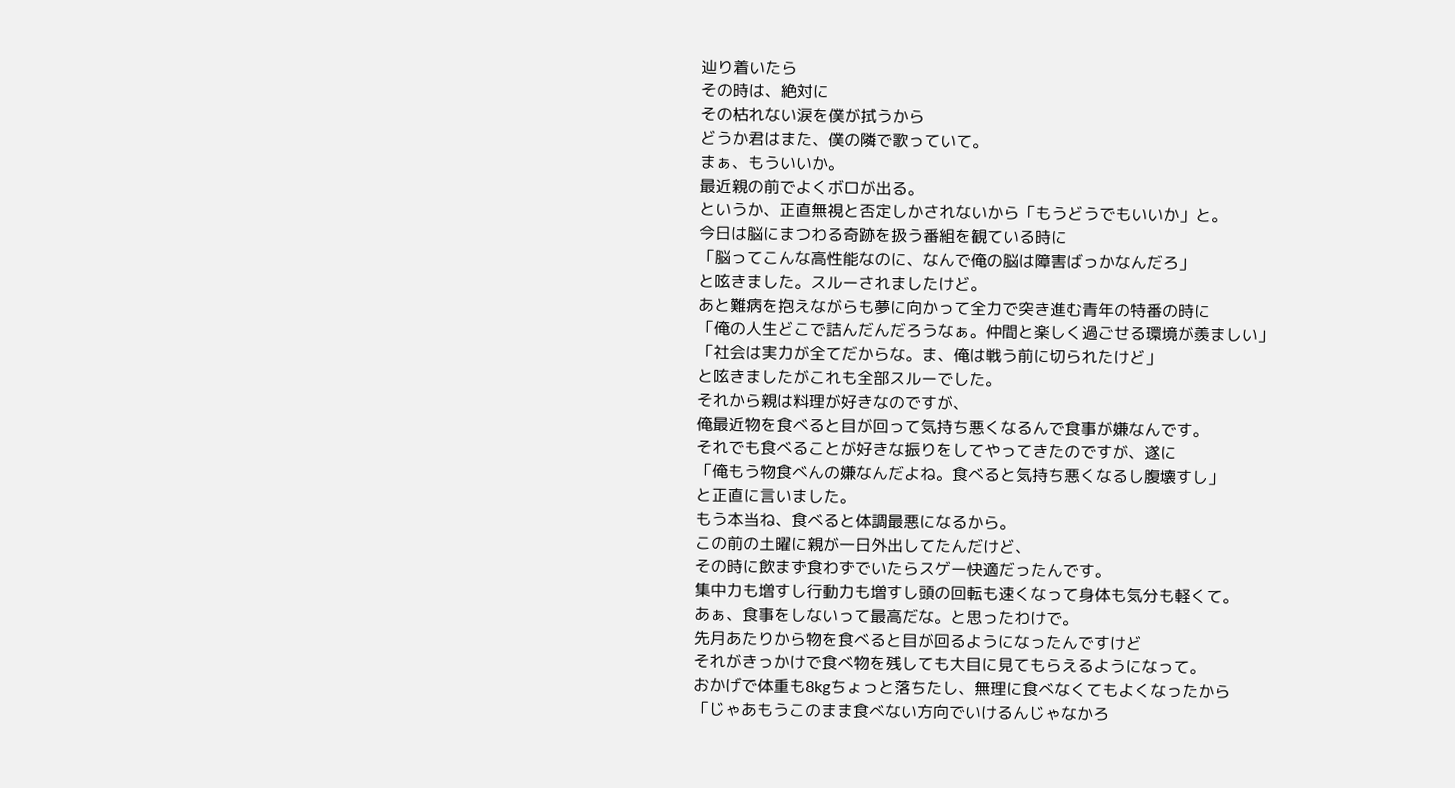辿り着いたら
その時は、絶対に
その枯れない涙を僕が拭うから
どうか君はまた、僕の隣で歌っていて。
まぁ、もういいか。
最近親の前でよくボロが出る。
というか、正直無視と否定しかされないから「もうどうでもいいか」と。
今日は脳にまつわる奇跡を扱う番組を観ている時に
「脳ってこんな高性能なのに、なんで俺の脳は障害ばっかなんだろ」
と呟きました。スルーされましたけど。
あと難病を抱えながらも夢に向かって全力で突き進む青年の特番の時に
「俺の人生どこで詰んだんだろうなぁ。仲間と楽しく過ごせる環境が羨ましい」
「社会は実力が全てだからな。ま、俺は戦う前に切られたけど」
と呟きましたがこれも全部スルーでした。
それから親は料理が好きなのですが、
俺最近物を食べると目が回って気持ち悪くなるんで食事が嫌なんです。
それでも食べることが好きな振りをしてやってきたのですが、遂に
「俺もう物食べんの嫌なんだよね。食べると気持ち悪くなるし腹壊すし」
と正直に言いました。
もう本当ね、食べると体調最悪になるから。
この前の土曜に親が一日外出してたんだけど、
その時に飲まず食わずでいたらスゲー快適だったんです。
集中力も増すし行動力も増すし頭の回転も速くなって身体も気分も軽くて。
あぁ、食事をしないって最高だな。と思ったわけで。
先月あたりから物を食べると目が回るようになったんですけど
それがきっかけで食べ物を残しても大目に見てもらえるようになって。
おかげで体重も8kgちょっと落ちたし、無理に食べなくてもよくなったから
「じゃあもうこのまま食べない方向でいけるんじゃなかろ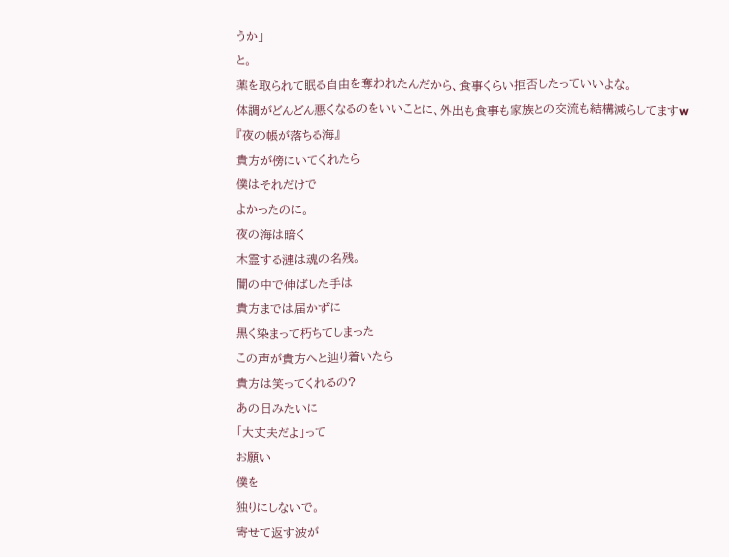うか」
と。
薬を取られて眠る自由を奪われたんだから、食事くらい拒否したっていいよな。
体調がどんどん悪くなるのをいいことに、外出も食事も家族との交流も結構減らしてますw
『夜の帳が落ちる海』
貴方が傍にいてくれたら
僕はそれだけで
よかったのに。
夜の海は暗く
木霊する漣は魂の名残。
闇の中で伸ばした手は
貴方までは届かずに
黒く染まって朽ちてしまった
この声が貴方へと辿り着いたら
貴方は笑ってくれるの?
あの日みたいに
「大丈夫だよ」って
お願い
僕を
独りにしないで。
寄せて返す波が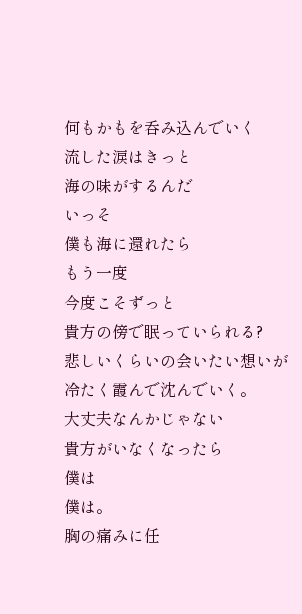何もかもを呑み込んでいく
流した涙はきっと
海の味がするんだ
いっそ
僕も海に還れたら
もう一度
今度こそずっと
貴方の傍で眠っていられる?
悲しいくらいの会いたい想いが
冷たく霞んで沈んでいく。
大丈夫なんかじゃない
貴方がいなくなったら
僕は
僕は。
胸の痛みに任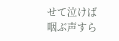せて泣けば
咽ぶ声すら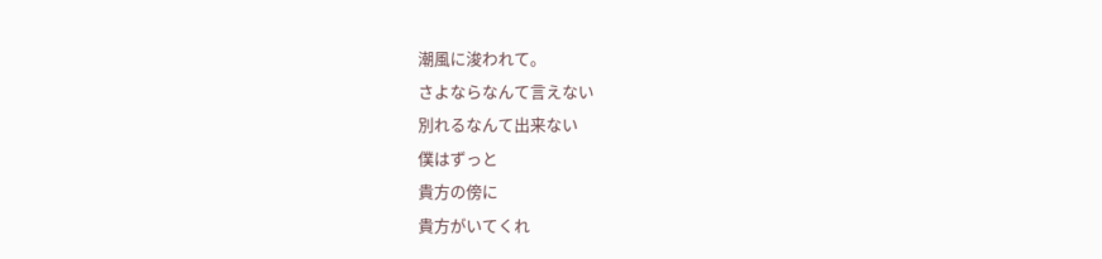潮風に浚われて。
さよならなんて言えない
別れるなんて出来ない
僕はずっと
貴方の傍に
貴方がいてくれ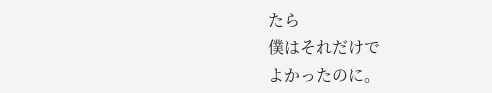たら
僕はそれだけで
よかったのに。